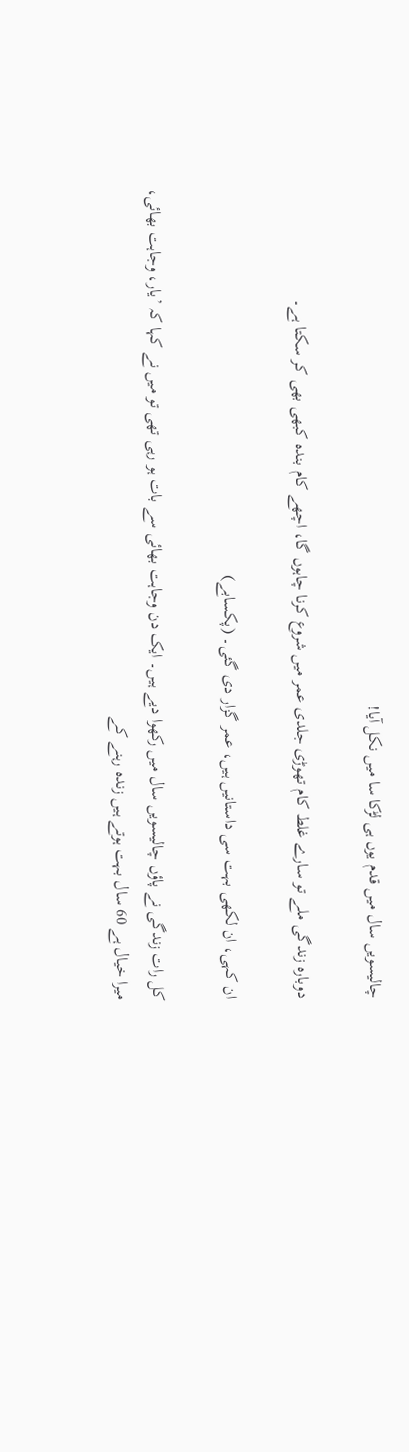چالیسویں سال میں قدم یوں ہی لڑکا سا میں نکل آیا!

دوبارہ زندگی ملے تو سارے غلط کام تھوڑی جلدی عمر میں شروع کرنا چاہوں گا، اچھے کام بندہ کبھی بھی کر سکتا ہے۔

ان کہی، ان لکھی بہت سی داستانیں ہیں، عمر گزار دی گئی۔ (پکسابے)

کل رات زندگی نے پاؤں چالیسویں سال میں رکھوا دیے ہیں۔ ایک دن وجاہت بھائی سے بات ہو رہی تھی تو میں نے کہا کہ ’یار، وجاہت بھائی، میرا خیال ہے 60 سال بہت ہوتے ہیں زندہ رہنے کے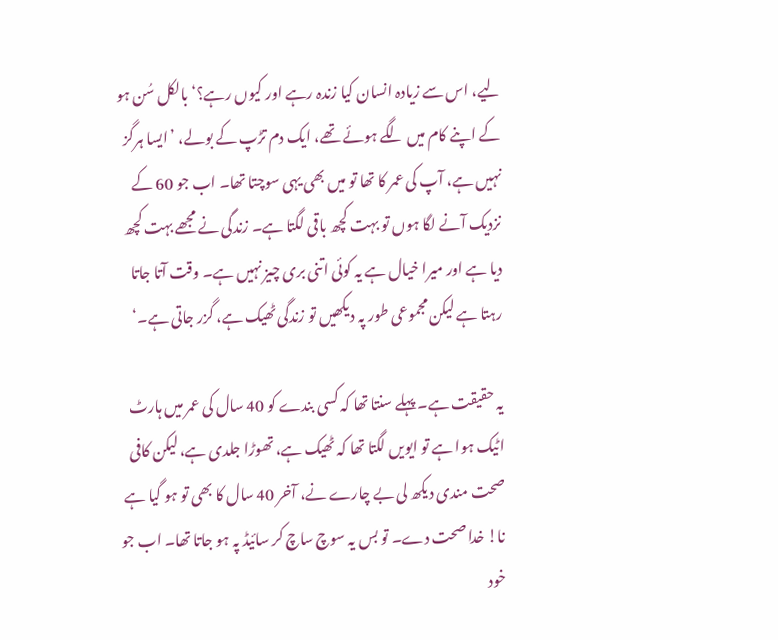لیے، اس سے زیادہ انسان کیا زندہ رہے اور کیوں رہے؟‘ بالکل سُن ہو کے اپنے کام میں لگے ہوئے تھے، ایک دم تڑپ کے بولے، ’ایسا ہرگز نہیں ہے، آپ کی عمر کا تھا تو میں بھی یہی سوچتا تھا۔ اب جو 60 کے نزدیک آنے لگا ہوں تو بہت کچھ باقی لگتا ہے۔ زندگی نے مجھے بہت کچھ دیا ہے اور میرا خیال ہے یہ کوئی اتنی بری چیز نہیں ہے۔ وقت آتا جاتا رہتا ہے لیکن مجموعی طور پہ دیکھیں تو زندگی ٹھیک ہے، گزر جاتی ہے۔‘

یہ حقیقت ہے۔ پہلے سنتا تھا کہ کسی بندے کو 40 سال کی عمر میں ہارٹ اٹیک ہوا ہے تو ایویں لگتا تھا کہ ٹھیک ہے، تھوڑا جلدی ہے، لیکن کافی صحت مندی دیکھ لی بے چارے نے، آخر 40 سال کا بھی تو ہو گیا ہے نا! خدا صحت دے۔ تو بس یہ سوچ ساچ کر سائیڈ پہ ہو جاتا تھا۔ اب جو خود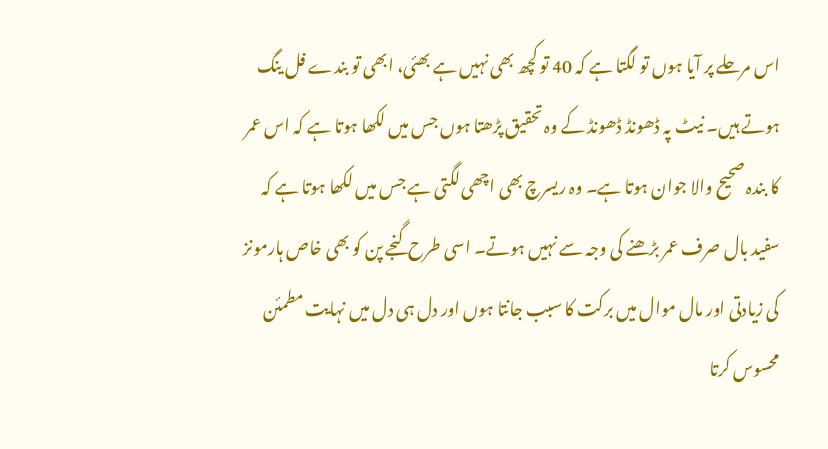اس مرحلے پر آیا ہوں تو لگتا ہے کہ 40 تو کچھ بھی نہیں ہے بھئی، ابھی تو بندے فل ینگ ہوتے ہیں۔ نیٹ پہ ڈھونڈ ڈھونڈ کے وہ تحقیق پڑھتا ہوں جس میں لکھا ہوتا ہے کہ اس عمر کا بندہ صحیح والا جوان ہوتا ہے۔ وہ ریسرچ بھی اچھی لگتی ہے جس میں لکھا ہوتا ہے کہ سفید بال صرف عمر بڑھنے کی وجہ سے نہیں ہوتے۔ اسی طرح گنجے پن کو بھی خاص ہارمونز کی زیادتی اور مال موال میں برکت کا سبب جانتا ہوں اور دل ہی دل میں نہایت مطمئن محسوس کرتا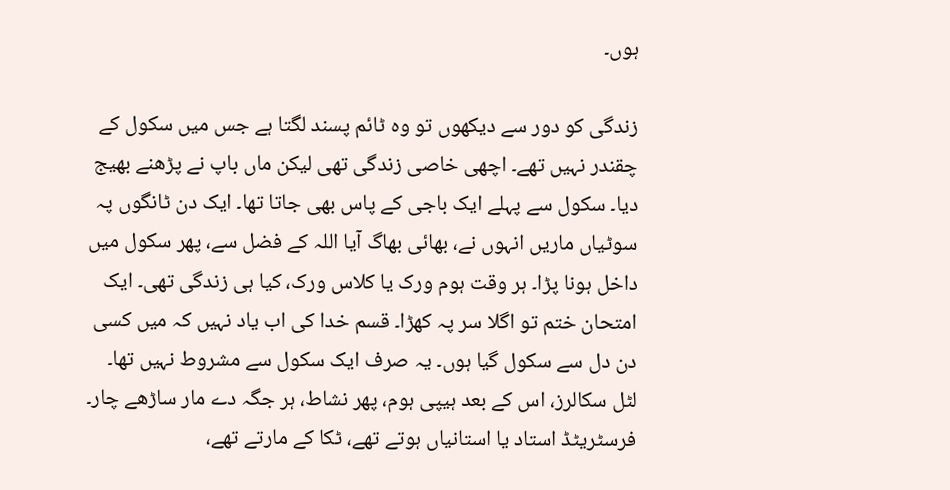ہوں۔

زندگی کو دور سے دیکھوں تو وہ ٹائم پسند لگتا ہے جس میں سکول کے چقندر نہیں تھے۔ اچھی خاصی زندگی تھی لیکن ماں باپ نے پڑھنے بھیج دیا۔ سکول سے پہلے ایک باجی کے پاس بھی جاتا تھا۔ ایک دن ٹانگوں پہ سوٹیاں ماریں انہوں نے، بھائی بھاگ آیا اللہ کے فضل سے، پھر سکول میں داخل ہونا پڑا۔ ہر وقت ہوم ورک یا کلاس ورک، کیا ہی زندگی تھی۔ ایک امتحان ختم تو اگلا سر پہ کھڑا۔ قسم خدا کی اب یاد نہیں کہ میں کسی دن دل سے سکول گیا ہوں۔ یہ صرف ایک سکول سے مشروط نہیں تھا۔ لٹل سکالرز، اس کے بعد ہیپی ہوم، پھر نشاط، ہر جگہ دے مار ساڑھے چار۔ فرسٹریٹڈ استاد یا استانیاں ہوتے تھے، ٹکا کے مارتے تھے،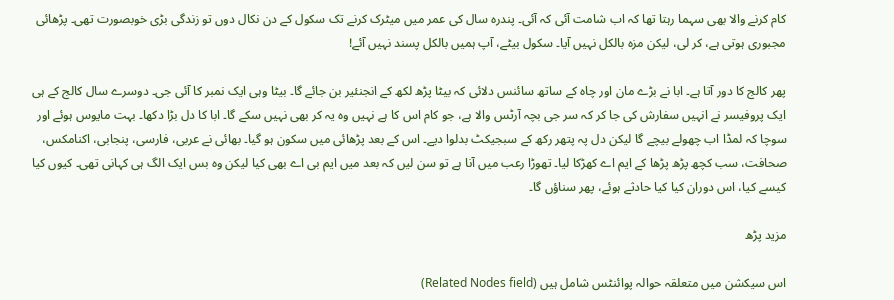کام کرنے والا بھی سہما رہتا تھا کہ اب شامت آئی کہ آئی۔ پندرہ سال کی عمر میں میٹرک کرنے تک سکول کے دن نکال دوں تو زندگی بڑی خوبصورت تھی۔ پڑھائی مجبوری ہوتی ہے، کر لی، لیکن مزہ بالکل نہیں آیا۔ سکول بیٹے، آپ ہمیں بالکل پسند نہیں آئے!

پھر کالج کا دور آتا ہے۔ ابا نے بڑے مان اور چاہ کے ساتھ سائنس دلائی کہ بیٹا پڑھ لکھ کے انجنئیر بن جائے گا۔ بیٹا وہی ایک نمبر کا آئی جی۔ دوسرے سال کالج کے ہی ایک پروفیسر نے انہیں سفارش کی جا کر کہ سر جی بچہ آرٹس والا ہے، جو کام اس کا ہے نہیں وہ یہ کر بھی نہیں سکے گا۔ ابا کا دل بڑا دکھا۔ بہت مایوس ہوئے اور سوچا کہ لمڈا اب چھولے بیچے گا لیکن دل پہ پتھر رکھ کے سبجیکٹ بدلوا دیے۔ اس کے بعد پڑھائی میں سکون ہو گیا۔ بھائی نے عربی، فارسی، پنجابی، اکنامکس، صحافت، سب کچھ پڑھ پڑھا کے ایم اے کھڑکا لیا۔ تھوڑا رعب میں آنا ہے تو سن لیں کہ بعد میں ایم بی اے بھی کیا لیکن وہ بس ایک الگ ہی کہانی تھی۔ کیوں کیا کیسے کیا، اس دوران کیا کیا حادثے ہوئے، پھر سناؤں گا۔

مزید پڑھ

اس سیکشن میں متعلقہ حوالہ پوائنٹس شامل ہیں (Related Nodes field)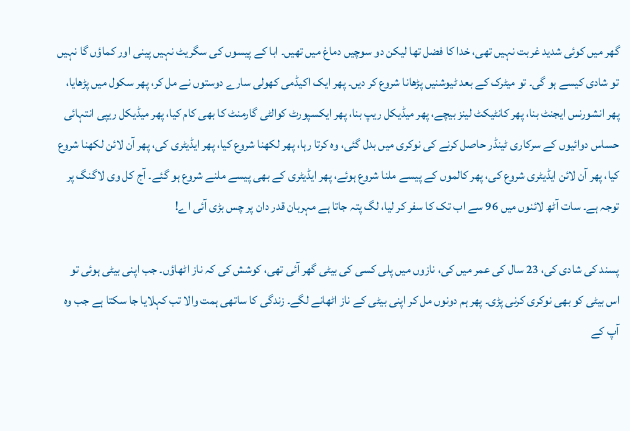گھر میں کوئی شدید غربت نہیں تھی، خدا کا فضل تھا لیکن دو سوچیں دماغ میں تھیں۔ ابا کے پیسوں کی سگریٹ نہیں پینی اور کماؤں گا نہیں تو شادی کیسے ہو گی۔ تو میٹرک کے بعد ٹیوشنیں پڑھانا شروع کر دیں۔ پھر ایک اکیڈمی کھولی سارے دوستوں نے مل کر، پھر سکول میں پڑھایا، پھر انشورنس ایجنٹ بنا، پھر کانٹیکٹ لینز بیچے، پھر میڈیکل ریپ بنا، پھر ایکسپورٹ کوالٹی گارمنٹ کا بھی کام کیا، پھر میڈیکل ریپی انتہائی حساس دوائیوں کے سرکاری ٹینڈر حاصل کرنے کی نوکری میں بدل گئی، وہ کرتا رہا، پھر لکھنا شروع کیا، پھر ایڈیٹری کی، پھر آن لائن لکھنا شروع کیا، پھر آن لائن ایڈیٹری شروع کی، پھر کالموں کے پیسے ملنا شروع ہوئے، پھر ایڈیٹری کے بھی پیسے ملنے شروع ہو گئے۔ آج کل وی لاگنگ پر توجہ ہے۔ سات آٹھ لائنوں میں 96 سے اب تک کا سفر کر لیا، لگ پتہ جاتا ہے مہربان قدر دان پر چس بڑی آئی اے!

پسند کی شادی کی، 23 سال کی عمر میں کی، نازوں میں پلی کسی کی بیٹی گھر آئی تھی، کوشش کی کہ ناز اٹھاؤں۔ جب اپنی بیٹی ہوئی تو اس بیٹی کو بھی نوکری کرنی پڑی۔ پھر ہم دونوں مل کر اپنی بیٹی کے ناز اٹھانے لگے۔ زندگی کا ساتھی ہمت والا تب کہلایا جا سکتا ہے جب وہ آپ کے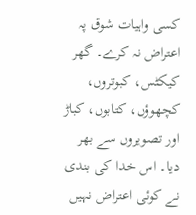کسی واہیات شوق پہ اعتراض نہ کرے۔ گھر کیکٹس، کبوتروں، کچھوؤں، کتابوں، کباڑ اور تصویروں سے بھر دیا۔ اس خدا کی بندی نے کوئی اعتراض نہیں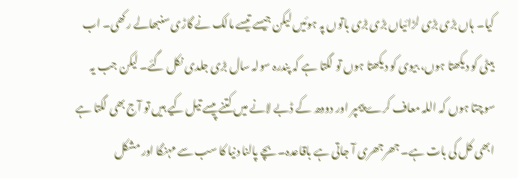کیا۔ ہاں بڑی بڑی لڑائیاں بڑی بڑی باتوں پہ ہوئیں لیکن جیسے تیسے مالک نے گاڑی سنبھالے رکھی۔ اب بیٹی کو دیکھتا ہوں، بیوی کو دیکھتا ہوں تو لگتا ہے کہ پندرہ سولہ سال بڑی جلدی نکل گئے۔ لیکن جب یہ سوچتا ہوں کہ اللہ معاف کرے پیمپر اور دودھ کے ڈبے لانے میں کتنے پیسے تیل کیے ہیں تو آج بھی لگتا ہے ابھی کل کی بات ہے۔ جھرجھری آ جاتی ہے باقاعدہ۔ بچے پالنا دنیا کا سب سے مہنگا اور مشکل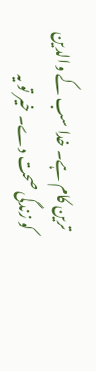ترین کام ہے۔ خدا سب کے والدین کو زندگی صحت دے۔ خیر تو یہ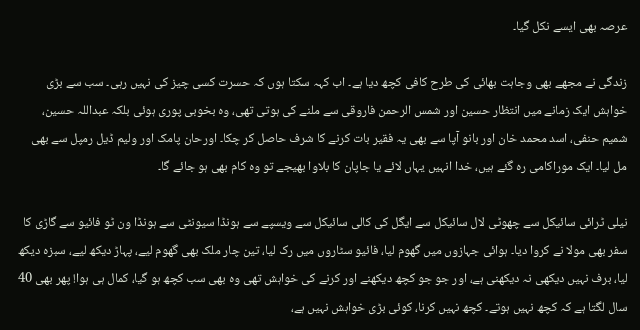عرصہ بھی ایسے نکل گیا۔

زندگی نے مجھے بھی وجاہت بھائی کی طرح کافی کچھ دیا ہے۔ اب کہہ سکتا ہوں کہ حسرت کسی چیز کی نہیں رہی۔ سب سے بڑی خواہش ایک زمانے میں انتظار حسین اور شمس الرحمن فاروقی سے ملنے کی ہوتی تھی، وہ بخوبی پوری ہوئی بلکہ عبداللہ حسین، شمیم حنفی، اسد محمد خان اور بانو آپا سے بھی یہ فقیر بات کرنے کا شرف حاصل کر چکا۔ اورحان پامک اور ولیم ڈیل رمپل سے بھی مل لیا۔ ایک موراکامی رہ گئے ہیں، خدا انہیں یہاں لائے یا جاپان کا بلاوا بھیجے تو وہ کام بھی ہو جائے گا۔

نیلی ٹرائی سائیکل سے چھوٹی لال سائیکل سے ایگل کی کالی سائیکل سے ویسپے سے ہونڈا سیونٹی سے ہونڈا ون ٹو فائیو سے گاڑی کا سفر بھی مولا نے کروا دیا۔ ہوائی جہازوں میں گھوم لیا، فائیو سٹاروں میں رک لیا، تین چار ملک بھی گھوم لیے، پہاڑ دیکھ لیے، سبزہ دیکھ لیا، برف نہیں دیکھی نہ دیکھنی ہے، اور جو جو کچھ دیکھنے اور کرنے کی خواہش تھی وہ بھی سب کچھ ہو گیا، کمال ہی ہوا! پھر بھی 40 سال لگتا ہے کہ کچھ نہیں ہوتے۔ کچھ نہیں کرنا، کوئی بڑی خواہش نہیں ہے،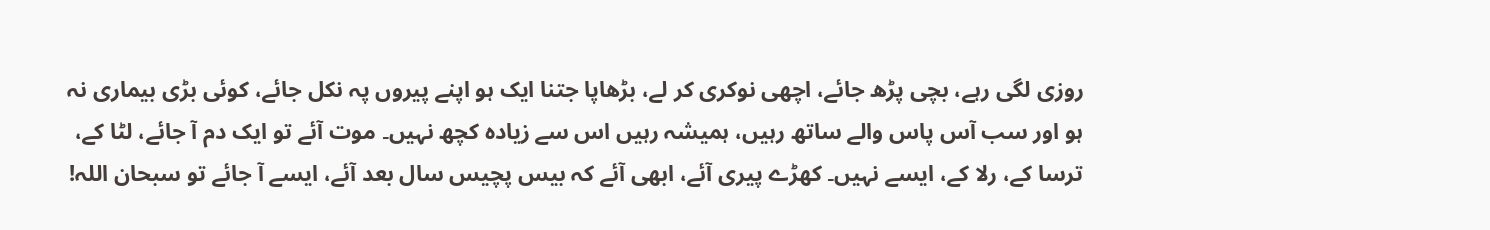روزی لگی رہے، بچی پڑھ جائے، اچھی نوکری کر لے، بڑھاپا جتنا ایک ہو اپنے پیروں پہ نکل جائے، کوئی بڑی بیماری نہ ہو اور سب آس پاس والے ساتھ رہیں، ہمیشہ رہیں اس سے زیادہ کچھ نہیں۔ موت آئے تو ایک دم آ جائے، لٹا کے، ترسا کے، رلا کے، ایسے نہیں۔ کھڑے پیری آئے، ابھی آئے کہ بیس پچیس سال بعد آئے، ایسے آ جائے تو سبحان اللہ!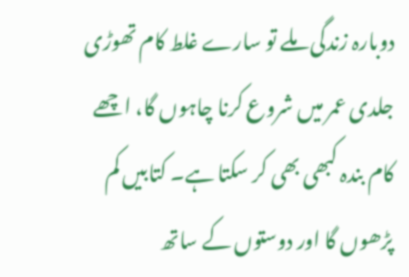دوبارہ زندگی ملے تو سارے غلط کام تھوڑی جلدی عمر میں شروع کرنا چاہوں گا، اچھے کام بندہ کبھی بھی کر سکتا ہے۔ کتابیں کم پڑھوں گا اور دوستوں کے ساتھ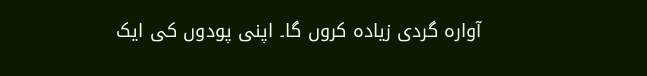آوارہ گردی زیادہ کروں گا۔ اپنی پودوں کی ایک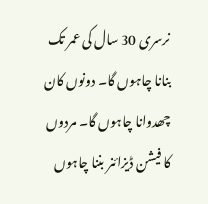نرسری 30 سال کی عمر تک بنانا چاہوں گا۔ دونوں کان چھدوانا چاہوں گا۔ مردوں کا فیشن ڈیزائنر بننا چاہوں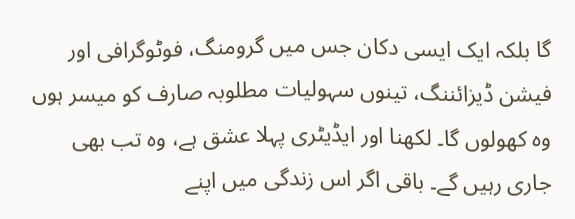گا بلکہ ایک ایسی دکان جس میں گرومنگ، فوٹوگرافی اور فیشن ڈیزائننگ، تینوں سہولیات مطلوبہ صارف کو میسر ہوں وہ کھولوں گا۔ لکھنا اور ایڈیٹری پہلا عشق ہے، وہ تب بھی جاری رہیں گے۔ باقی اگر اس زندگی میں اپنے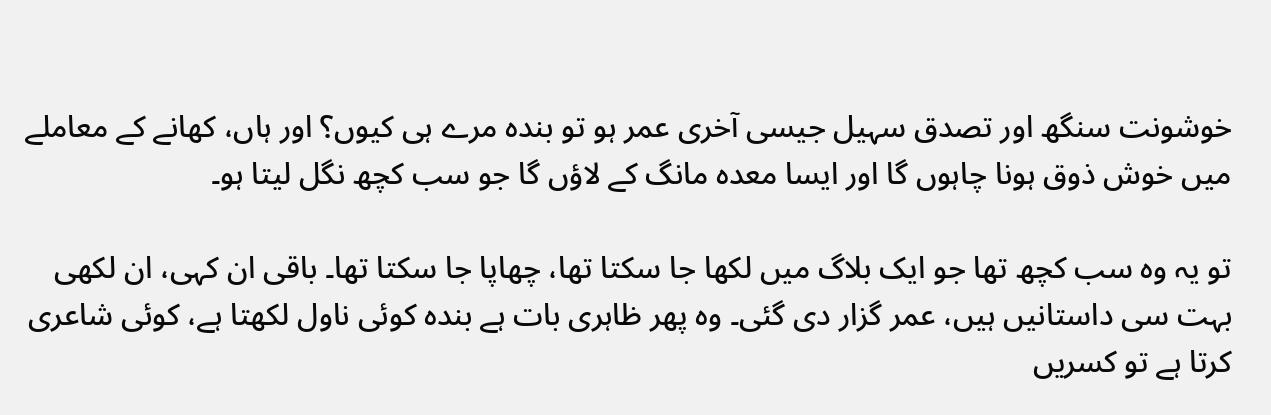خوشونت سنگھ اور تصدق سہیل جیسی آخری عمر ہو تو بندہ مرے ہی کیوں؟ اور ہاں، کھانے کے معاملے میں خوش ذوق ہونا چاہوں گا اور ایسا معدہ مانگ کے لاؤں گا جو سب کچھ نگل لیتا ہو۔

تو یہ وہ سب کچھ تھا جو ایک بلاگ میں لکھا جا سکتا تھا، چھاپا جا سکتا تھا۔ باقی ان کہی، ان لکھی بہت سی داستانیں ہیں، عمر گزار دی گئی۔ وہ پھر ظاہری بات ہے بندہ کوئی ناول لکھتا ہے، کوئی شاعری کرتا ہے تو کسریں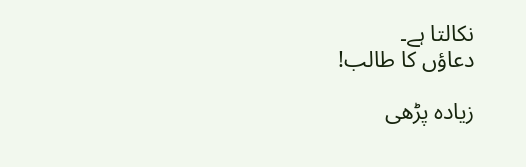نکالتا ہے۔
دعاؤں کا طالب!

زیادہ پڑھی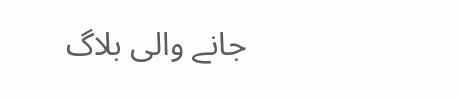جانے والی بلاگ